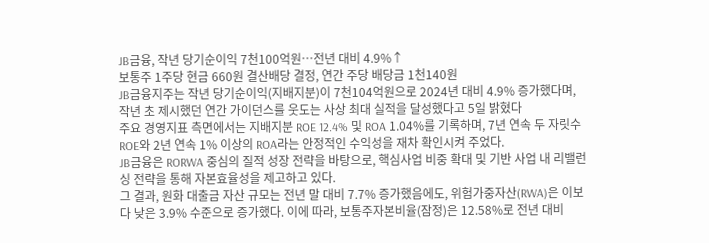JB금융, 작년 당기순이익 7천100억원…전년 대비 4.9%↑
보통주 1주당 현금 660원 결산배당 결정, 연간 주당 배당금 1천140원
JB금융지주는 작년 당기순이익(지배지분)이 7천104억원으로 2024년 대비 4.9% 증가했다며, 작년 초 제시했던 연간 가이던스를 웃도는 사상 최대 실적을 달성했다고 5일 밝혔다
주요 경영지표 측면에서는 지배지분 ROE 12.4% 및 ROA 1.04%를 기록하며, 7년 연속 두 자릿수 ROE와 2년 연속 1% 이상의 ROA라는 안정적인 수익성을 재차 확인시켜 주었다.
JB금융은 RORWA 중심의 질적 성장 전략을 바탕으로, 핵심사업 비중 확대 및 기반 사업 내 리밸런싱 전략을 통해 자본효율성을 제고하고 있다.
그 결과, 원화 대출금 자산 규모는 전년 말 대비 7.7% 증가했음에도, 위험가중자산(RWA)은 이보다 낮은 3.9% 수준으로 증가했다. 이에 따라, 보통주자본비율(잠정)은 12.58%로 전년 대비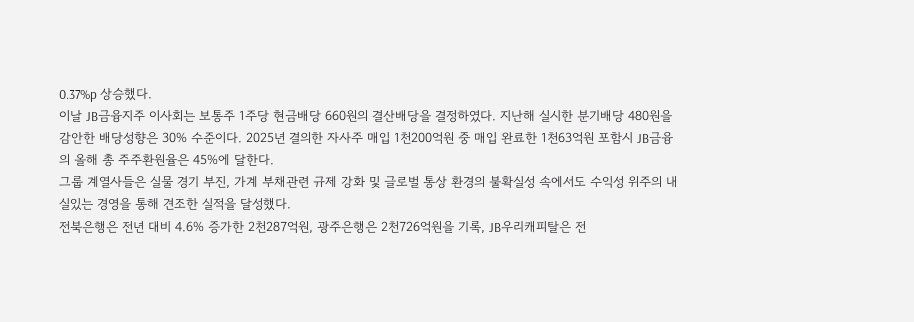0.37%p 상승했다.
이날 JB금융지주 이사회는 보통주 1주당 현금배당 660원의 결산배당을 결정하였다. 지난해 실시한 분기배당 480원을 감안한 배당성향은 30% 수준이다. 2025년 결의한 자사주 매입 1천200억원 중 매입 완료한 1천63억원 포함시 JB금융의 올해 총 주주환원율은 45%에 달한다.
그룹 계열사들은 실물 경기 부진, 가계 부채관련 규제 강화 및 글로벌 통상 환경의 불확실성 속에서도 수익성 위주의 내실있는 경영을 통해 견조한 실적을 달성했다.
전북은행은 전년 대비 4.6% 증가한 2천287억원, 광주은행은 2천726억원을 기록, JB우리캐피탈은 전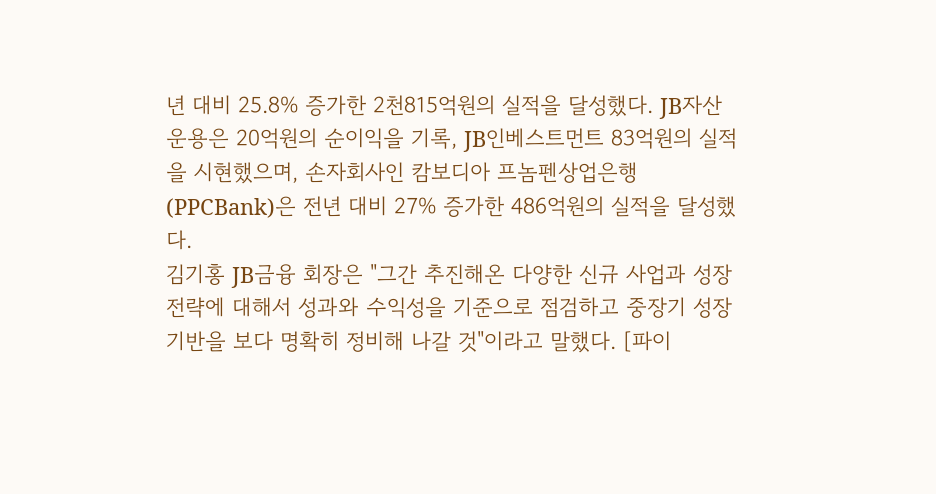년 대비 25.8% 증가한 2천815억원의 실적을 달성했다. JB자산운용은 20억원의 순이익을 기록, JB인베스트먼트 83억원의 실적을 시현했으며, 손자회사인 캄보디아 프놈펜상업은행(PPCBank)은 전년 대비 27% 증가한 486억원의 실적을 달성했다.
김기홍 JB금융 회장은 "그간 추진해온 다양한 신규 사업과 성장 전략에 대해서 성과와 수익성을 기준으로 점검하고 중장기 성장 기반을 보다 명확히 정비해 나갈 것"이라고 말했다. [파이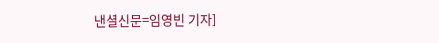낸셜신문=임영빈 기자]